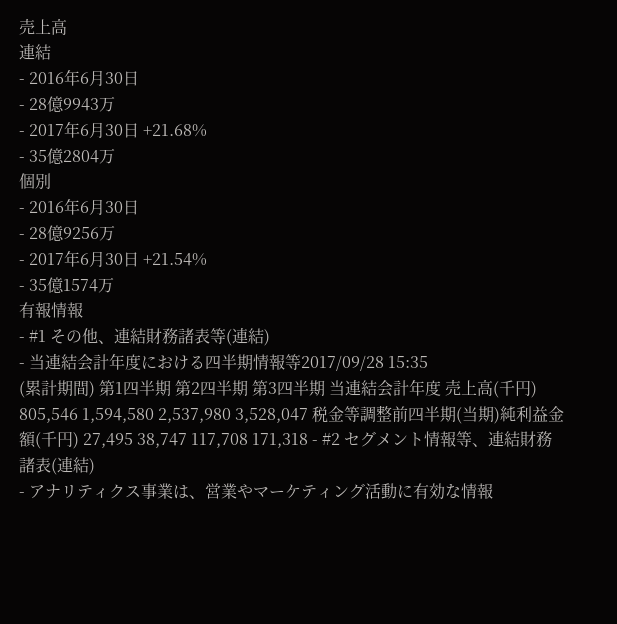売上高
連結
- 2016年6月30日
- 28億9943万
- 2017年6月30日 +21.68%
- 35億2804万
個別
- 2016年6月30日
- 28億9256万
- 2017年6月30日 +21.54%
- 35億1574万
有報情報
- #1 その他、連結財務諸表等(連結)
- 当連結会計年度における四半期情報等2017/09/28 15:35
(累計期間) 第1四半期 第2四半期 第3四半期 当連結会計年度 売上高(千円) 805,546 1,594,580 2,537,980 3,528,047 税金等調整前四半期(当期)純利益金額(千円) 27,495 38,747 117,708 171,318 - #2 セグメント情報等、連結財務諸表(連結)
- アナリティクス事業は、営業やマーケティング活動に有効な情報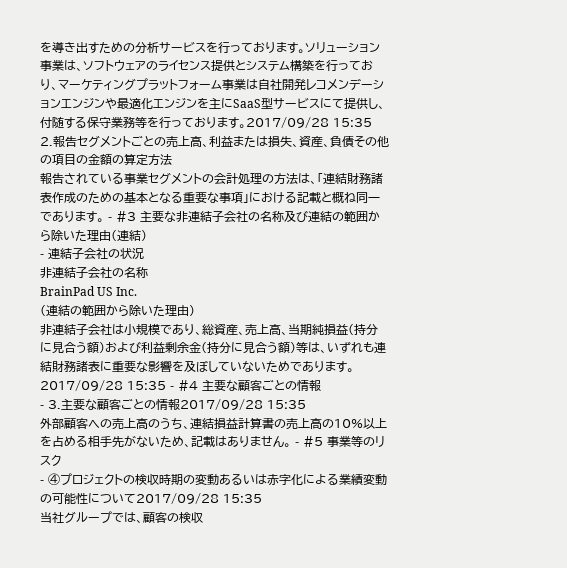を導き出すための分析サービスを行っております。ソリューション事業は、ソフトウェアのライセンス提供とシステム構築を行っており、マーケティングプラットフォーム事業は自社開発レコメンデーションエンジンや最適化エンジンを主にSaaS型サービスにて提供し、付随する保守業務等を行っております。2017/09/28 15:35
2.報告セグメントごとの売上高、利益または損失、資産、負債その他の項目の金額の算定方法
報告されている事業セグメントの会計処理の方法は、「連結財務諸表作成のための基本となる重要な事項」における記載と概ね同一であります。 - #3 主要な非連結子会社の名称及び連結の範囲から除いた理由(連結)
- 連結子会社の状況
非連結子会社の名称
BrainPad US Inc.
(連結の範囲から除いた理由)
非連結子会社は小規模であり、総資産、売上高、当期純損益(持分に見合う額)および利益剰余金(持分に見合う額)等は、いずれも連結財務諸表に重要な影響を及ぼしていないためであります。2017/09/28 15:35 - #4 主要な顧客ごとの情報
- 3.主要な顧客ごとの情報2017/09/28 15:35
外部顧客への売上高のうち、連結損益計算書の売上高の10%以上を占める相手先がないため、記載はありません。 - #5 事業等のリスク
- ④プロジェクトの検収時期の変動あるいは赤字化による業績変動の可能性について2017/09/28 15:35
当社グループでは、顧客の検収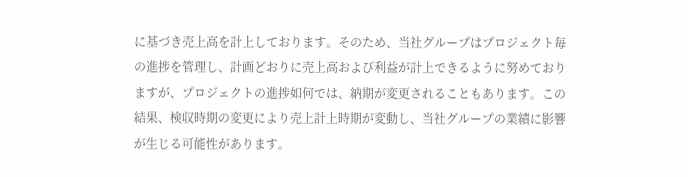に基づき売上高を計上しております。そのため、当社グループはプロジェクト毎の進捗を管理し、計画どおりに売上高および利益が計上できるように努めておりますが、プロジェクトの進捗如何では、納期が変更されることもあります。この結果、検収時期の変更により売上計上時期が変動し、当社グループの業績に影響が生じる可能性があります。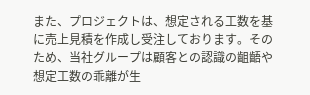また、プロジェクトは、想定される工数を基に売上見積を作成し受注しております。そのため、当社グループは顧客との認識の齟齬や想定工数の乖離が生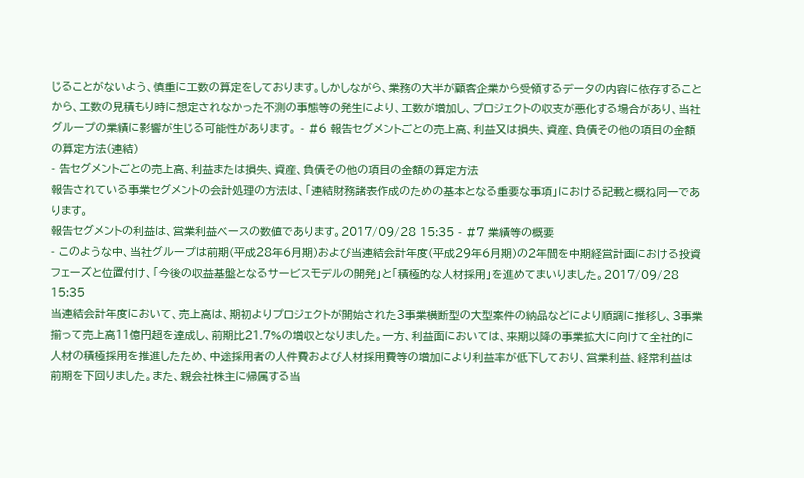じることがないよう、慎重に工数の算定をしております。しかしながら、業務の大半が顧客企業から受領するデータの内容に依存することから、工数の見積もり時に想定されなかった不測の事態等の発生により、工数が増加し、プロジェクトの収支が悪化する場合があり、当社グループの業績に影響が生じる可能性があります。 - #6 報告セグメントごとの売上高、利益又は損失、資産、負債その他の項目の金額の算定方法(連結)
- 告セグメントごとの売上高、利益または損失、資産、負債その他の項目の金額の算定方法
報告されている事業セグメントの会計処理の方法は、「連結財務諸表作成のための基本となる重要な事項」における記載と概ね同一であります。
報告セグメントの利益は、営業利益ベースの数値であります。2017/09/28 15:35 - #7 業績等の概要
- このような中、当社グループは前期(平成28年6月期)および当連結会計年度(平成29年6月期)の2年間を中期経営計画における投資フェーズと位置付け、「今後の収益基盤となるサービスモデルの開発」と「積極的な人材採用」を進めてまいりました。2017/09/28 15:35
当連結会計年度において、売上高は、期初よりプロジェクトが開始された3事業横断型の大型案件の納品などにより順調に推移し、3事業揃って売上高11億円超を達成し、前期比21.7%の増収となりました。一方、利益面においては、来期以降の事業拡大に向けて全社的に人材の積極採用を推進したため、中途採用者の人件費および人材採用費等の増加により利益率が低下しており、営業利益、経常利益は前期を下回りました。また、親会社株主に帰属する当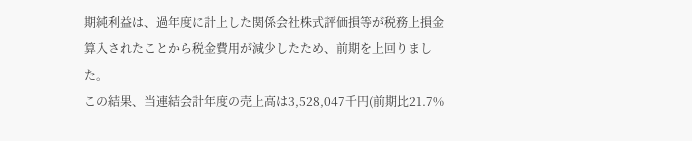期純利益は、過年度に計上した関係会社株式評価損等が税務上損金算入されたことから税金費用が減少したため、前期を上回りました。
この結果、当連結会計年度の売上高は3,528,047千円(前期比21.7%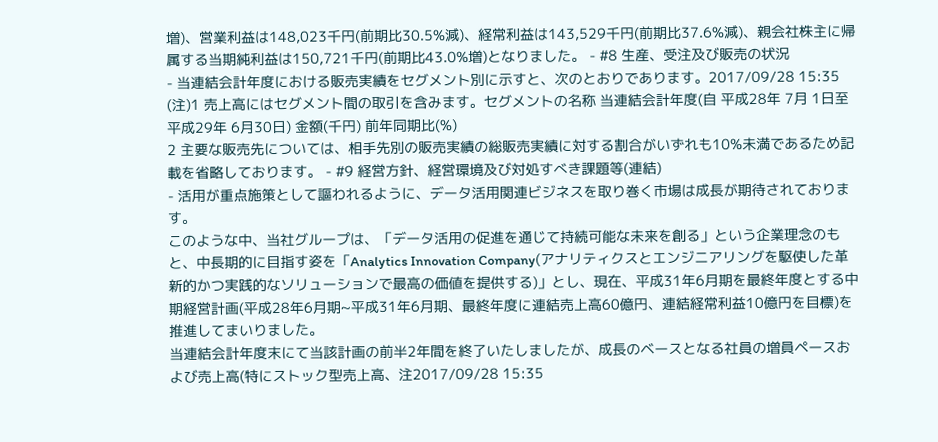増)、営業利益は148,023千円(前期比30.5%減)、経常利益は143,529千円(前期比37.6%減)、親会社株主に帰属する当期純利益は150,721千円(前期比43.0%増)となりました。 - #8 生産、受注及び販売の状況
- 当連結会計年度における販売実績をセグメント別に示すと、次のとおりであります。2017/09/28 15:35
(注)1 売上高にはセグメント間の取引を含みます。セグメントの名称 当連結会計年度(自 平成28年 7月 1日至 平成29年 6月30日) 金額(千円) 前年同期比(%)
2 主要な販売先については、相手先別の販売実績の総販売実績に対する割合がいずれも10%未満であるため記載を省略しております。 - #9 経営方針、経営環境及び対処すべき課題等(連結)
- 活用が重点施策として謳われるように、データ活用関連ビジネスを取り巻く市場は成長が期待されております。
このような中、当社グループは、「データ活用の促進を通じて持続可能な未来を創る」という企業理念のもと、中長期的に目指す姿を「Analytics Innovation Company(アナリティクスとエンジニアリングを駆使した革新的かつ実践的なソリューションで最高の価値を提供する)」とし、現在、平成31年6月期を最終年度とする中期経営計画(平成28年6月期~平成31年6月期、最終年度に連結売上高60億円、連結経常利益10億円を目標)を推進してまいりました。
当連結会計年度末にて当該計画の前半2年間を終了いたしましたが、成長のベースとなる社員の増員ペースおよび売上高(特にストック型売上高、注2017/09/28 15:35